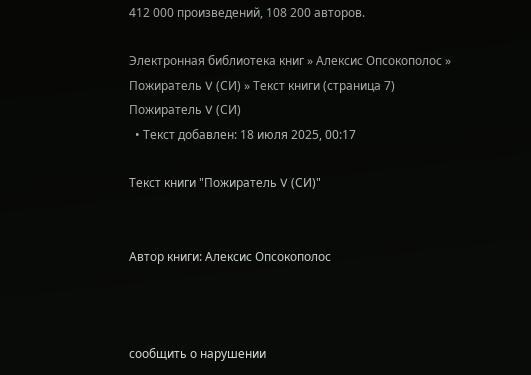412 000 произведений, 108 200 авторов.

Электронная библиотека книг » Алексис Опсокополос » Пожиратель V (СИ) » Текст книги (страница 7)
Пожиратель V (СИ)
  • Текст добавлен: 18 июля 2025, 00:17

Текст книги "Пожиратель V (СИ)"


Автор книги: Алексис Опсокополос



сообщить о нарушении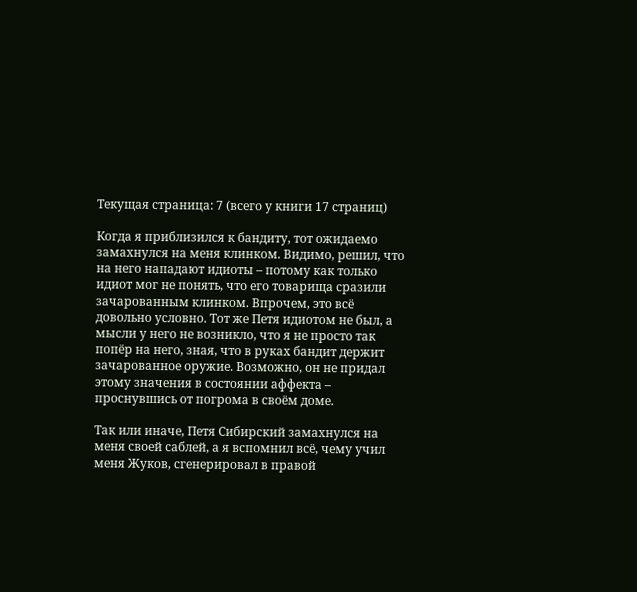Текущая страница: 7 (всего у книги 17 страниц)

Когда я приблизился к бандиту, тот ожидаемо замахнулся на меня клинком. Видимо, решил, что на него нападают идиоты – потому как только идиот мог не понять, что его товарища сразили зачарованным клинком. Впрочем, это всё довольно условно. Тот же Петя идиотом не был, а мысли у него не возникло, что я не просто так попёр на него, зная, что в руках бандит держит зачарованное оружие. Возможно, он не придал этому значения в состоянии аффекта – проснувшись от погрома в своём доме.

Так или иначе, Петя Сибирский замахнулся на меня своей саблей, а я вспомнил всё, чему учил меня Жуков, сгенерировал в правой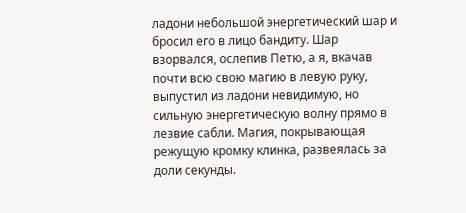ладони небольшой энергетический шар и бросил его в лицо бандиту. Шар взорвался, ослепив Петю, а я, вкачав почти всю свою магию в левую руку, выпустил из ладони невидимую, но сильную энергетическую волну прямо в лезвие сабли. Магия, покрывающая режущую кромку клинка, развеялась за доли секунды.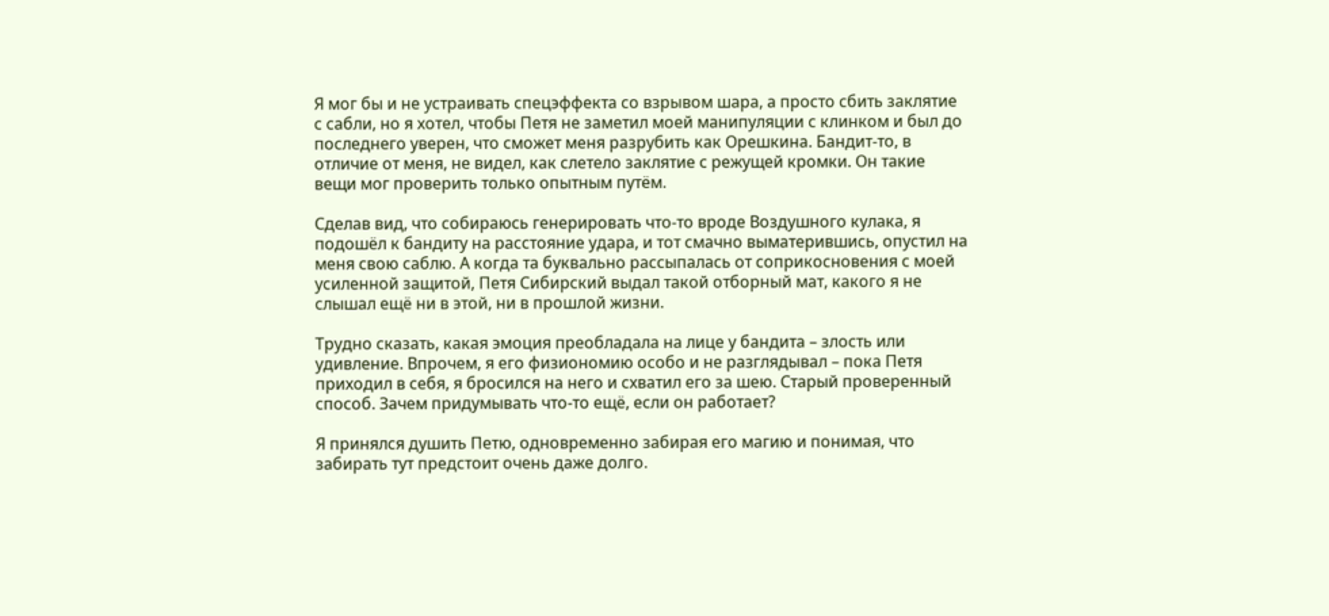Я мог бы и не устраивать спецэффекта со взрывом шара, а просто сбить заклятие с сабли, но я хотел, чтобы Петя не заметил моей манипуляции с клинком и был до последнего уверен, что сможет меня разрубить как Орешкина. Бандит-то, в отличие от меня, не видел, как слетело заклятие с режущей кромки. Он такие вещи мог проверить только опытным путём.

Сделав вид, что собираюсь генерировать что-то вроде Воздушного кулака, я подошёл к бандиту на расстояние удара, и тот смачно выматерившись, опустил на меня свою саблю. А когда та буквально рассыпалась от соприкосновения с моей усиленной защитой, Петя Сибирский выдал такой отборный мат, какого я не слышал ещё ни в этой, ни в прошлой жизни.

Трудно сказать, какая эмоция преобладала на лице у бандита – злость или удивление. Впрочем, я его физиономию особо и не разглядывал – пока Петя приходил в себя, я бросился на него и схватил его за шею. Старый проверенный способ. Зачем придумывать что-то ещё, если он работает?

Я принялся душить Петю, одновременно забирая его магию и понимая, что забирать тут предстоит очень даже долго.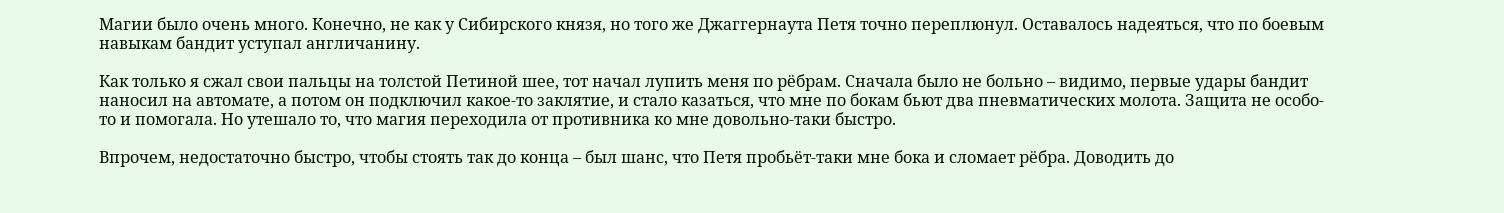Магии было очень много. Конечно, не как у Сибирского князя, но того же Джаггернаута Петя точно переплюнул. Оставалось надеяться, что по боевым навыкам бандит уступал англичанину.

Как только я сжал свои пальцы на толстой Петиной шее, тот начал лупить меня по рёбрам. Сначала было не больно – видимо, первые удары бандит наносил на автомате, а потом он подключил какое-то заклятие, и стало казаться, что мне по бокам бьют два пневматических молота. Защита не особо-то и помогала. Но утешало то, что магия переходила от противника ко мне довольно-таки быстро.

Впрочем, недостаточно быстро, чтобы стоять так до конца – был шанс, что Петя пробьёт-таки мне бока и сломает рёбра. Доводить до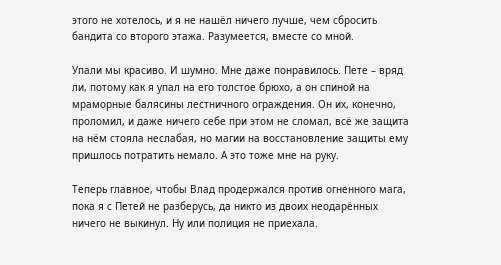этого не хотелось, и я не нашёл ничего лучше, чем сбросить бандита со второго этажа. Разумеется, вместе со мной.

Упали мы красиво. И шумно. Мне даже понравилось. Пете – вряд ли, потому как я упал на его толстое брюхо, а он спиной на мраморные балясины лестничного ограждения. Он их, конечно, проломил, и даже ничего себе при этом не сломал, всё же защита на нём стояла неслабая, но магии на восстановление защиты ему пришлось потратить немало. А это тоже мне на руку.

Теперь главное, чтобы Влад продержался против огненного мага, пока я с Петей не разберусь, да никто из двоих неодарённых ничего не выкинул. Ну или полиция не приехала.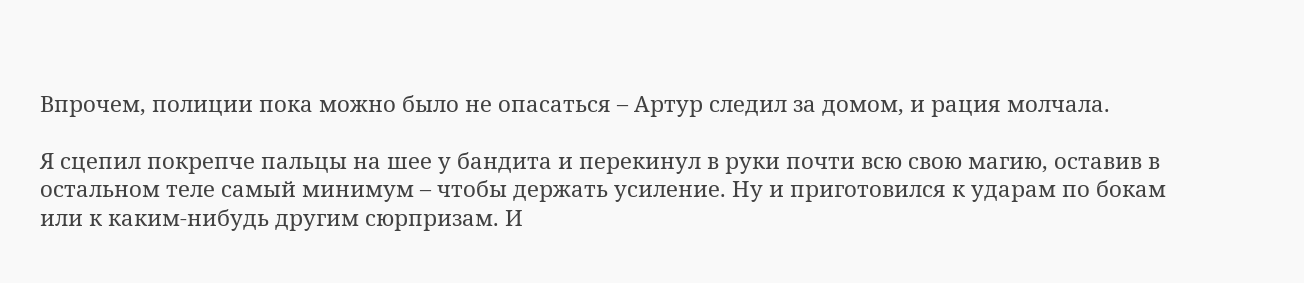Впрочем, полиции пока можно было не опасаться – Артур следил за домом, и рация молчала.

Я сцепил покрепче пальцы на шее у бандита и перекинул в руки почти всю свою магию, оставив в остальном теле самый минимум – чтобы держать усиление. Ну и приготовился к ударам по бокам или к каким-нибудь другим сюрпризам. И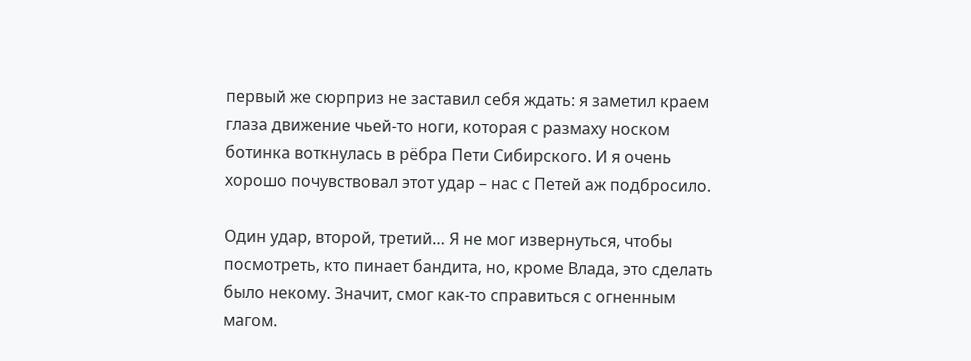первый же сюрприз не заставил себя ждать: я заметил краем глаза движение чьей-то ноги, которая с размаху носком ботинка воткнулась в рёбра Пети Сибирского. И я очень хорошо почувствовал этот удар – нас с Петей аж подбросило.

Один удар, второй, третий… Я не мог извернуться, чтобы посмотреть, кто пинает бандита, но, кроме Влада, это сделать было некому. Значит, смог как-то справиться с огненным магом.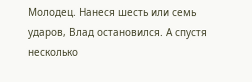Молодец. Нанеся шесть или семь ударов, Влад остановился. А спустя несколько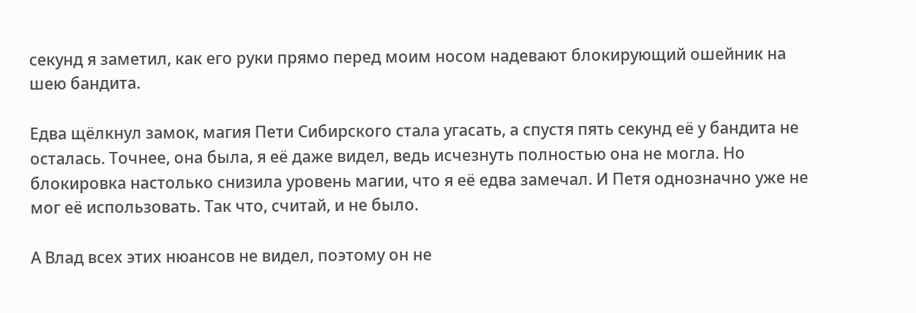секунд я заметил, как его руки прямо перед моим носом надевают блокирующий ошейник на шею бандита.

Едва щёлкнул замок, магия Пети Сибирского стала угасать, а спустя пять секунд её у бандита не осталась. Точнее, она была, я её даже видел, ведь исчезнуть полностью она не могла. Но блокировка настолько снизила уровень магии, что я её едва замечал. И Петя однозначно уже не мог её использовать. Так что, считай, и не было.

А Влад всех этих нюансов не видел, поэтому он не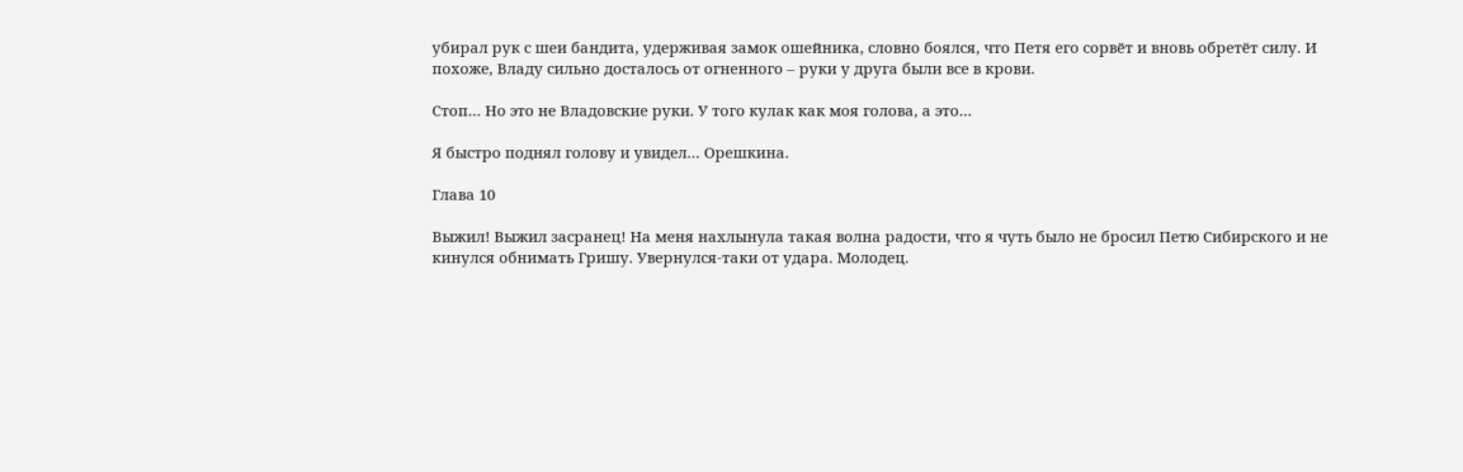убирал рук с шеи бандита, удерживая замок ошейника, словно боялся, что Петя его сорвёт и вновь обретёт силу. И похоже, Владу сильно досталось от огненного – руки у друга были все в крови.

Стоп… Но это не Владовские руки. У того кулак как моя голова, а это…

Я быстро поднял голову и увидел… Орешкина.

Глава 10

Выжил! Выжил засранец! На меня нахлынула такая волна радости, что я чуть было не бросил Петю Сибирского и не кинулся обнимать Гришу. Увернулся-таки от удара. Молодец.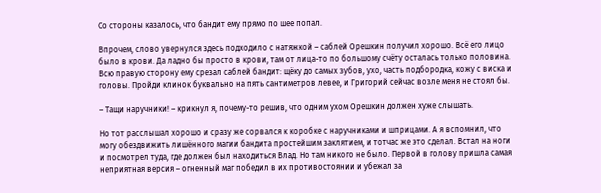Со стороны казалось, что бандит ему прямо по шее попал.

Впрочем, слово увернулся здесь подходило с натяжкой – саблей Орешкин получил хорошо. Всё его лицо было в крови. Да ладно бы просто в крови, там от лица-то по большому счёту осталась только половина. Всю правую сторону ему срезал саблей бандит: щёку до самых зубов, ухо, часть подбородка, кожу с виска и головы. Пройди клинок буквально на пять сантиметров левее, и Григорий сейчас возле меня не стоял бы.

– Тащи наручники! – крикнул я, почему-то решив, что одним ухом Орешкин должен хуже слышать.

Но тот расслышал хорошо и сразу же сорвался к коробке с наручниками и шприцами. А я вспомнил, что могу обездвижить лишённого магии бандита простейшим заклятием, и тотчас же это сделал. Встал на ноги и посмотрел туда, где должен был находиться Влад. Но там никого не было. Первой в голову пришла самая неприятная версия – огненный маг победил в их противостоянии и убежал за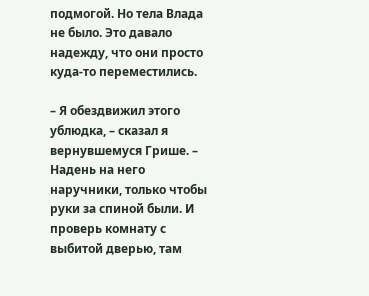подмогой. Но тела Влада не было. Это давало надежду, что они просто куда-то переместились.

– Я обездвижил этого ублюдка, – сказал я вернувшемуся Грише. – Надень на него наручники, только чтобы руки за спиной были. И проверь комнату с выбитой дверью, там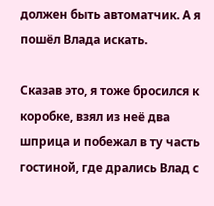должен быть автоматчик. А я пошёл Влада искать.

Сказав это, я тоже бросился к коробке, взял из неё два шприца и побежал в ту часть гостиной, где дрались Влад с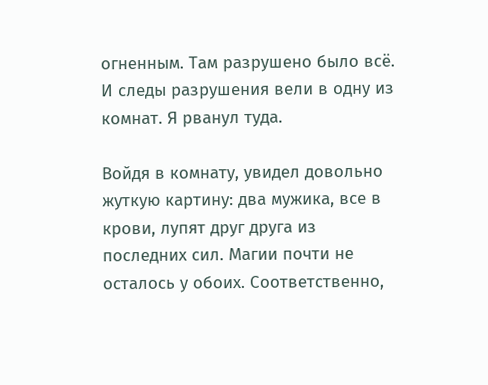огненным. Там разрушено было всё. И следы разрушения вели в одну из комнат. Я рванул туда.

Войдя в комнату, увидел довольно жуткую картину: два мужика, все в крови, лупят друг друга из последних сил. Магии почти не осталось у обоих. Соответственно,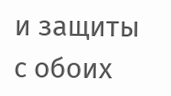и защиты с обоих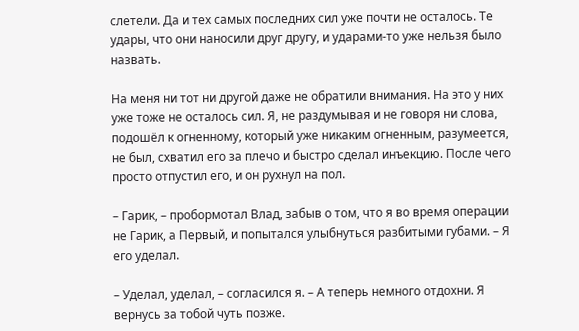слетели. Да и тех самых последних сил уже почти не осталось. Те удары, что они наносили друг другу, и ударами-то уже нельзя было назвать.

На меня ни тот ни другой даже не обратили внимания. На это у них уже тоже не осталось сил. Я, не раздумывая и не говоря ни слова, подошёл к огненному, который уже никаким огненным, разумеется, не был, схватил его за плечо и быстро сделал инъекцию. После чего просто отпустил его, и он рухнул на пол.

– Гарик, – пробормотал Влад, забыв о том, что я во время операции не Гарик, а Первый, и попытался улыбнуться разбитыми губами. – Я его уделал.

– Уделал, уделал, – согласился я. – А теперь немного отдохни. Я вернусь за тобой чуть позже.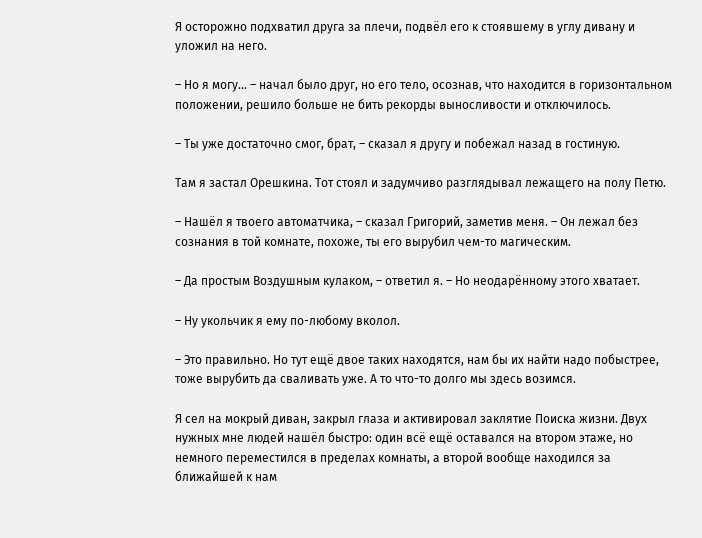Я осторожно подхватил друга за плечи, подвёл его к стоявшему в углу дивану и уложил на него.

– Но я могу… – начал было друг, но его тело, осознав, что находится в горизонтальном положении, решило больше не бить рекорды выносливости и отключилось.

– Ты уже достаточно смог, брат, – сказал я другу и побежал назад в гостиную.

Там я застал Орешкина. Тот стоял и задумчиво разглядывал лежащего на полу Петю.

– Нашёл я твоего автоматчика, – сказал Григорий, заметив меня. – Он лежал без сознания в той комнате, похоже, ты его вырубил чем-то магическим.

– Да простым Воздушным кулаком, – ответил я. – Но неодарённому этого хватает.

– Ну укольчик я ему по-любому вколол.

– Это правильно. Но тут ещё двое таких находятся, нам бы их найти надо побыстрее, тоже вырубить да сваливать уже. А то что-то долго мы здесь возимся.

Я сел на мокрый диван, закрыл глаза и активировал заклятие Поиска жизни. Двух нужных мне людей нашёл быстро: один всё ещё оставался на втором этаже, но немного переместился в пределах комнаты, а второй вообще находился за ближайшей к нам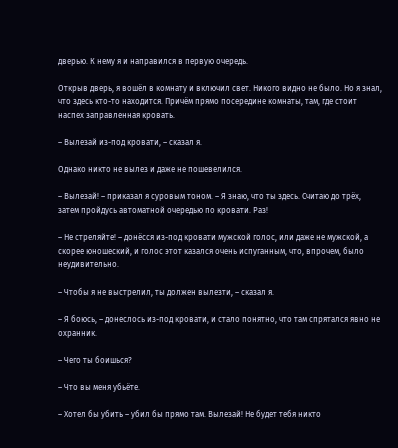дверью. К нему я и направился в первую очередь.

Открыв дверь, я вошёл в комнату и включил свет. Никого видно не было. Но я знал, что здесь кто-то находится. Причём прямо посередине комнаты, там, где стоит наспех заправленная кровать.

– Вылезай из-под кровати, – сказал я.

Однако никто не вылез и даже не пошевелился.

– Вылезай! – приказал я суровым тоном. – Я знаю, что ты здесь. Считаю до трёх, затем пройдусь автоматной очередью по кровати. Раз!

– Не стреляйте! – донёсся из-под кровати мужской голос, или даже не мужской, а скорее юношеский, и голос этот казался очень испуганным, что, впрочем, было неудивительно.

– Чтобы я не выстрелил, ты должен вылезти, – сказал я.

– Я боюсь, – донеслось из-под кровати, и стало понятно, что там спрятался явно не охранник.

– Чего ты боишься?

– Что вы меня убьёте.

– Хотел бы убить – убил бы прямо там. Вылезай! Не будет тебя никто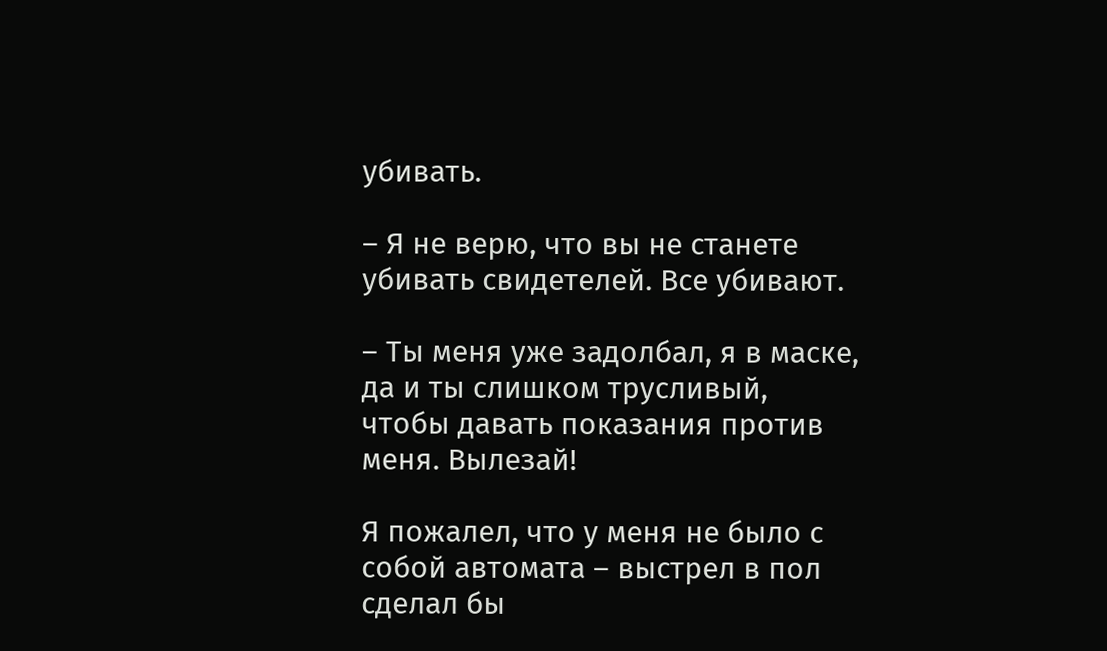убивать.

– Я не верю, что вы не станете убивать свидетелей. Все убивают.

– Ты меня уже задолбал, я в маске, да и ты слишком трусливый, чтобы давать показания против меня. Вылезай!

Я пожалел, что у меня не было с собой автомата – выстрел в пол сделал бы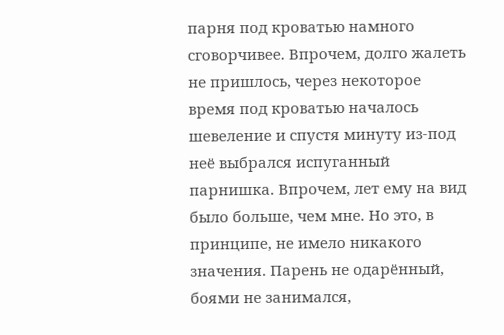парня под кроватью намного сговорчивее. Впрочем, долго жалеть не пришлось, через некоторое время под кроватью началось шевеление и спустя минуту из-под неё выбрался испуганный парнишка. Впрочем, лет ему на вид было больше, чем мне. Но это, в принципе, не имело никакого значения. Парень не одарённый, боями не занимался,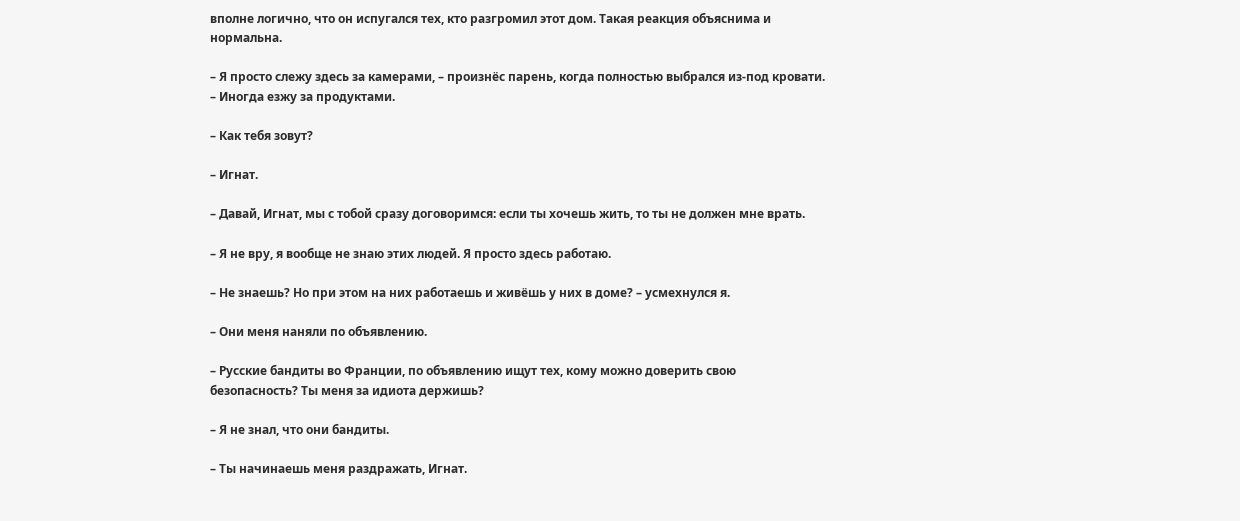вполне логично, что он испугался тех, кто разгромил этот дом. Такая реакция объяснима и нормальна.

– Я просто слежу здесь за камерами, – произнёс парень, когда полностью выбрался из-под кровати. – Иногда езжу за продуктами.

– Как тебя зовут?

– Игнат.

– Давай, Игнат, мы с тобой сразу договоримся: если ты хочешь жить, то ты не должен мне врать.

– Я не вру, я вообще не знаю этих людей. Я просто здесь работаю.

– Не знаешь? Но при этом на них работаешь и живёшь у них в доме? – усмехнулся я.

– Они меня наняли по объявлению.

– Русские бандиты во Франции, по объявлению ищут тех, кому можно доверить свою безопасность? Ты меня за идиота держишь?

– Я не знал, что они бандиты.

– Ты начинаешь меня раздражать, Игнат.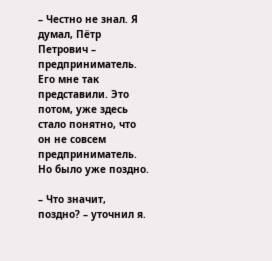– Честно не знал. Я думал, Пётр Петрович – предприниматель. Его мне так представили. Это потом, уже здесь стало понятно, что он не совсем предприниматель. Но было уже поздно.

– Что значит, поздно? – уточнил я.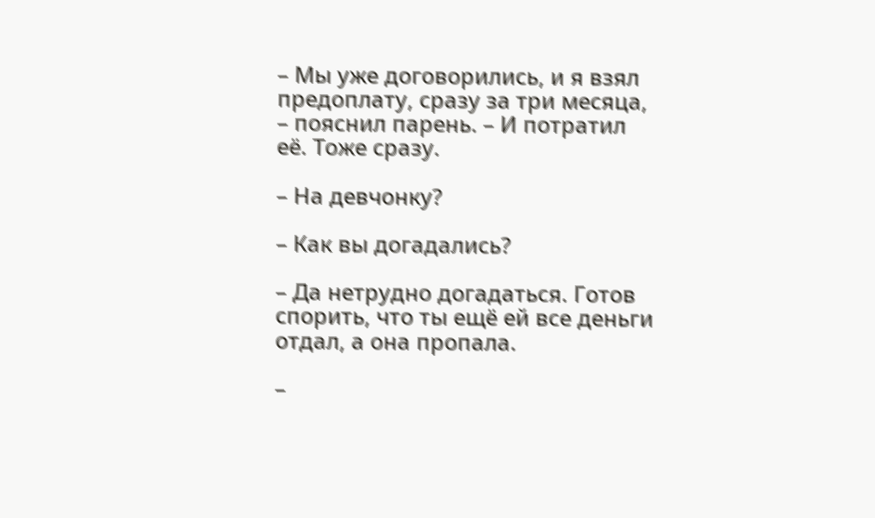– Мы уже договорились, и я взял предоплату, сразу за три месяца, – пояснил парень. – И потратил её. Тоже сразу.

– На девчонку?

– Как вы догадались?

– Да нетрудно догадаться. Готов спорить, что ты ещё ей все деньги отдал, а она пропала.

–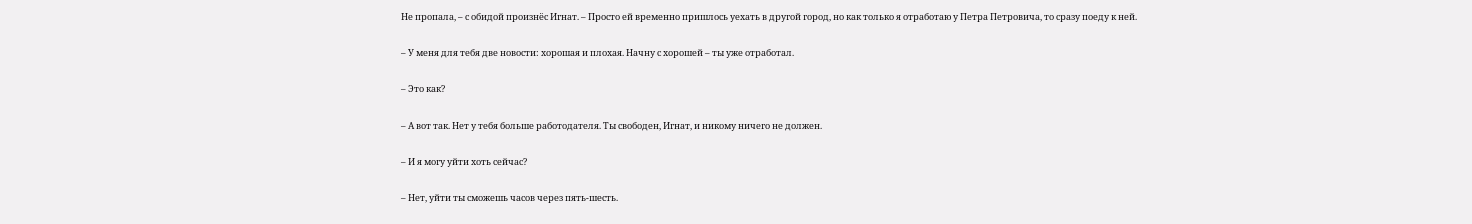Не пропала, – с обидой произнёс Игнат. – Просто ей временно пришлось уехать в другой город, но как только я отработаю у Петра Петровича, то сразу поеду к ней.

– У меня для тебя две новости: хорошая и плохая. Начну с хорошей – ты уже отработал.

– Это как?

– А вот так. Нет у тебя больше работодателя. Ты свободен, Игнат, и никому ничего не должен.

– И я могу уйти хоть сейчас?

– Нет, уйти ты сможешь часов через пять-шесть.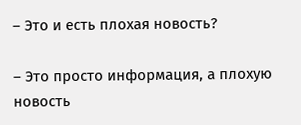– Это и есть плохая новость?

– Это просто информация, а плохую новость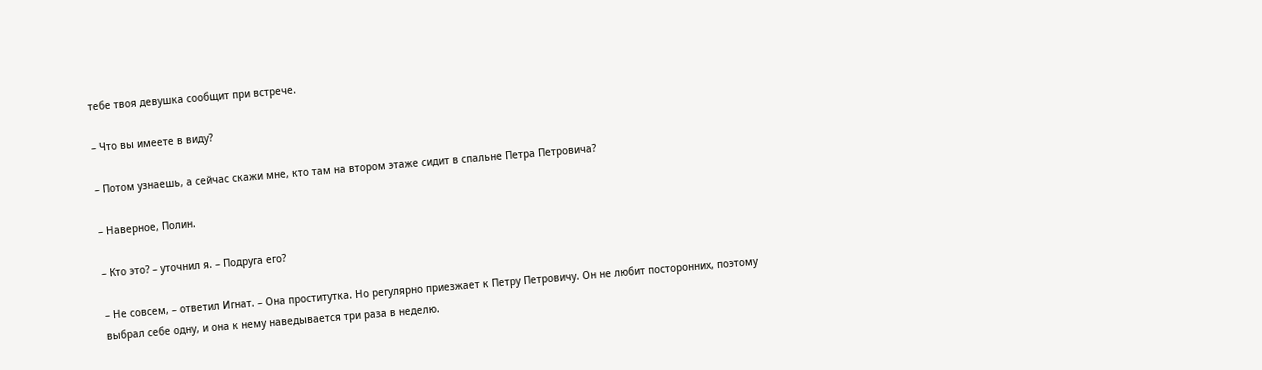тебе твоя девушка сообщит при встрече.

– Что вы имеете в виду?

– Потом узнаешь, а сейчас скажи мне, кто там на втором этаже сидит в спальне Петра Петровича?

– Наверное, Полин.

– Кто это? – уточнил я. – Подруга его?

– Не совсем, – ответил Игнат. – Она проститутка. Но регулярно приезжает к Петру Петровичу. Он не любит посторонних, поэтому выбрал себе одну, и она к нему наведывается три раза в неделю.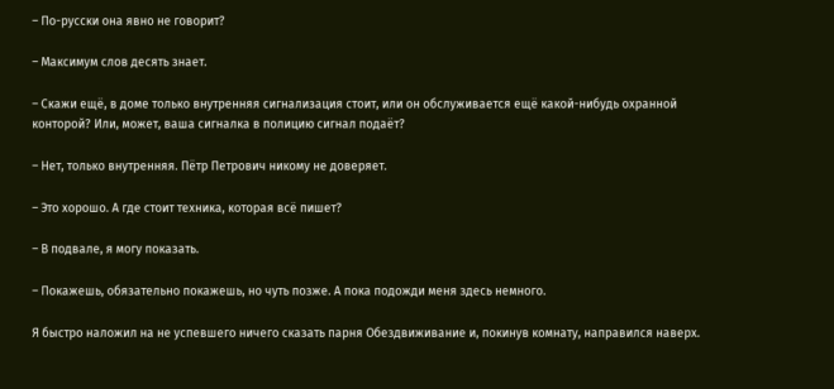– По-русски она явно не говорит?

– Максимум слов десять знает.

– Скажи ещё, в доме только внутренняя сигнализация стоит, или он обслуживается ещё какой-нибудь охранной конторой? Или, может, ваша сигналка в полицию сигнал подаёт?

– Нет, только внутренняя. Пётр Петрович никому не доверяет.

– Это хорошо. А где стоит техника, которая всё пишет?

– В подвале, я могу показать.

– Покажешь, обязательно покажешь, но чуть позже. А пока подожди меня здесь немного.

Я быстро наложил на не успевшего ничего сказать парня Обездвиживание и, покинув комнату, направился наверх.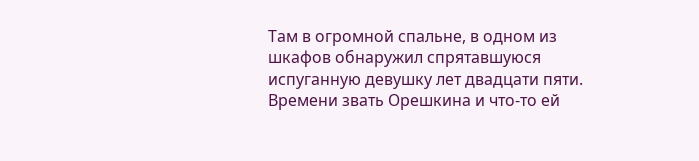Там в огромной спальне, в одном из шкафов обнаружил спрятавшуюся испуганную девушку лет двадцати пяти. Времени звать Орешкина и что-то ей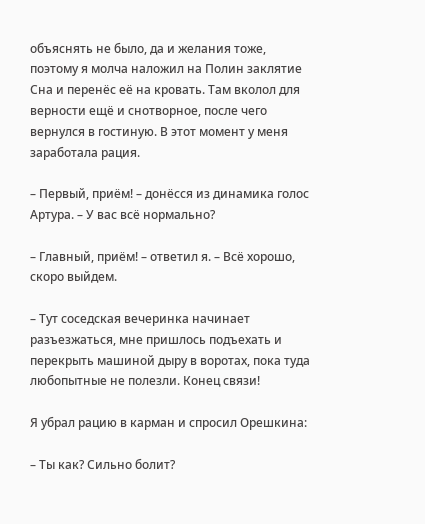объяснять не было, да и желания тоже, поэтому я молча наложил на Полин заклятие Сна и перенёс её на кровать. Там вколол для верности ещё и снотворное, после чего вернулся в гостиную. В этот момент у меня заработала рация.

– Первый, приём! – донёсся из динамика голос Артура. – У вас всё нормально?

– Главный, приём! – ответил я. – Всё хорошо, скоро выйдем.

– Тут соседская вечеринка начинает разъезжаться, мне пришлось подъехать и перекрыть машиной дыру в воротах, пока туда любопытные не полезли. Конец связи!

Я убрал рацию в карман и спросил Орешкина:

– Ты как? Сильно болит?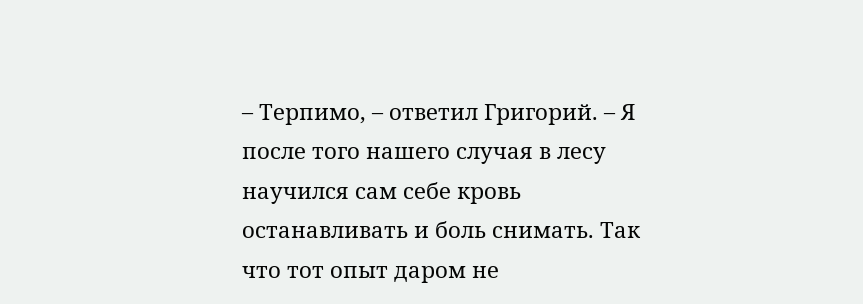– Терпимо, – ответил Григорий. – Я после того нашего случая в лесу научился сам себе кровь останавливать и боль снимать. Так что тот опыт даром не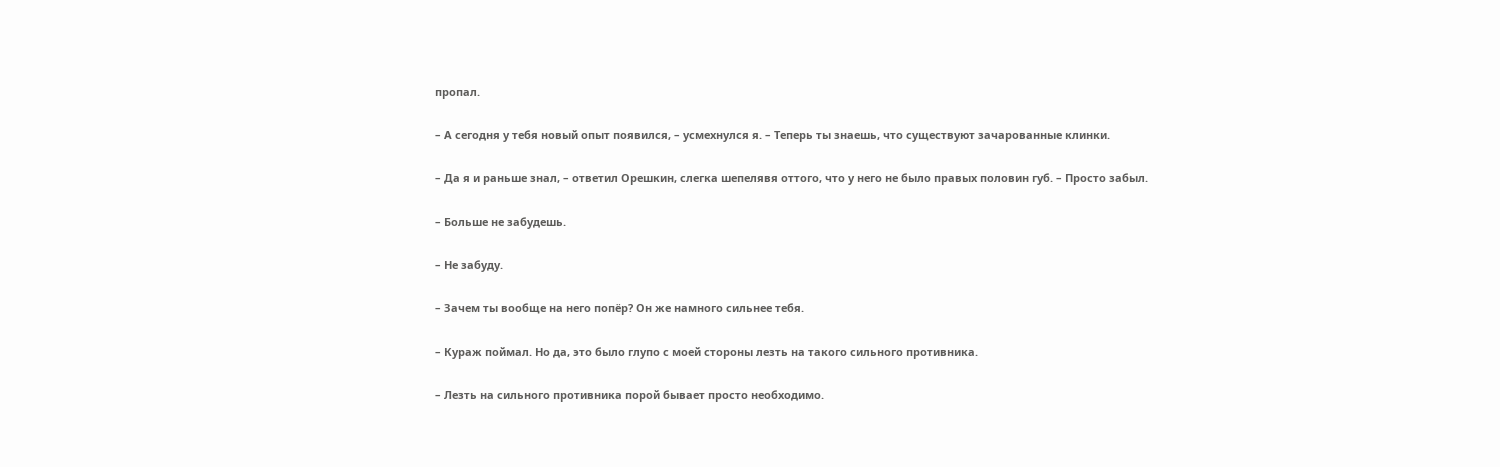пропал.

– А сегодня у тебя новый опыт появился, – усмехнулся я. – Теперь ты знаешь, что существуют зачарованные клинки.

– Да я и раньше знал, – ответил Орешкин, слегка шепелявя оттого, что у него не было правых половин губ. – Просто забыл.

– Больше не забудешь.

– Не забуду.

– Зачем ты вообще на него попёр? Он же намного сильнее тебя.

– Кураж поймал. Но да, это было глупо с моей стороны лезть на такого сильного противника.

– Лезть на сильного противника порой бывает просто необходимо.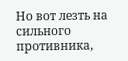Но вот лезть на сильного противника,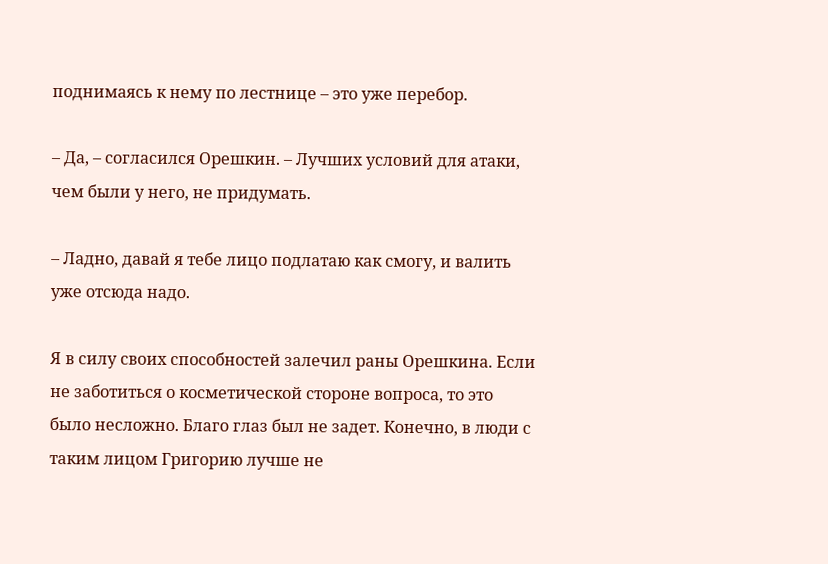поднимаясь к нему по лестнице – это уже перебор.

– Да, – согласился Орешкин. – Лучших условий для атаки, чем были у него, не придумать.

– Ладно, давай я тебе лицо подлатаю как смогу, и валить уже отсюда надо.

Я в силу своих способностей залечил раны Орешкина. Если не заботиться о косметической стороне вопроса, то это было несложно. Благо глаз был не задет. Конечно, в люди с таким лицом Григорию лучше не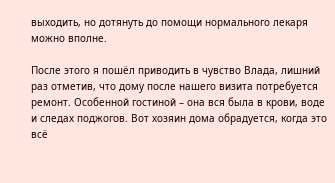выходить, но дотянуть до помощи нормального лекаря можно вполне.

После этого я пошёл приводить в чувство Влада, лишний раз отметив, что дому после нашего визита потребуется ремонт. Особенной гостиной – она вся была в крови, воде и следах поджогов. Вот хозяин дома обрадуется, когда это всё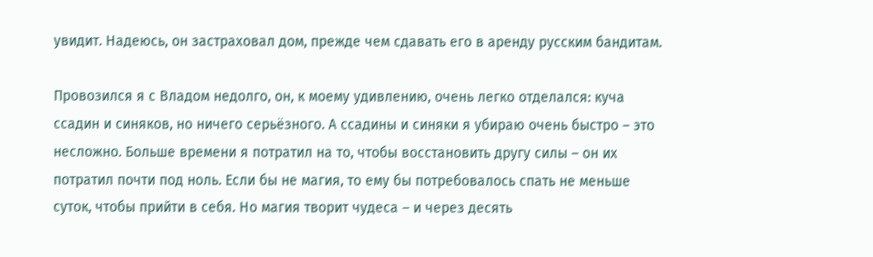увидит. Надеюсь, он застраховал дом, прежде чем сдавать его в аренду русским бандитам.

Провозился я с Владом недолго, он, к моему удивлению, очень легко отделался: куча ссадин и синяков, но ничего серьёзного. А ссадины и синяки я убираю очень быстро – это несложно. Больше времени я потратил на то, чтобы восстановить другу силы – он их потратил почти под ноль. Если бы не магия, то ему бы потребовалось спать не меньше суток, чтобы прийти в себя. Но магия творит чудеса – и через десять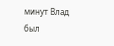минут Влад был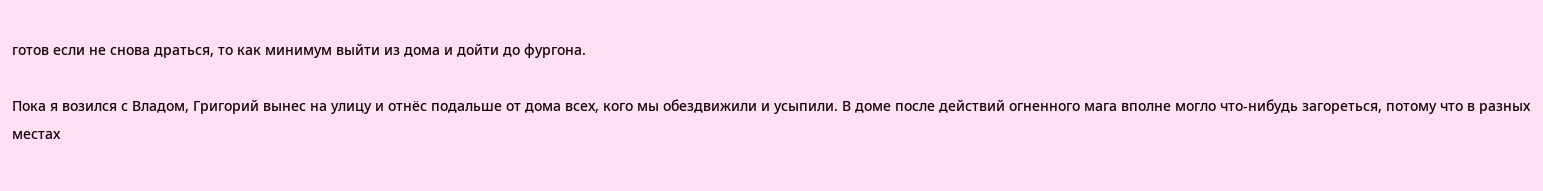готов если не снова драться, то как минимум выйти из дома и дойти до фургона.

Пока я возился с Владом, Григорий вынес на улицу и отнёс подальше от дома всех, кого мы обездвижили и усыпили. В доме после действий огненного мага вполне могло что-нибудь загореться, потому что в разных местах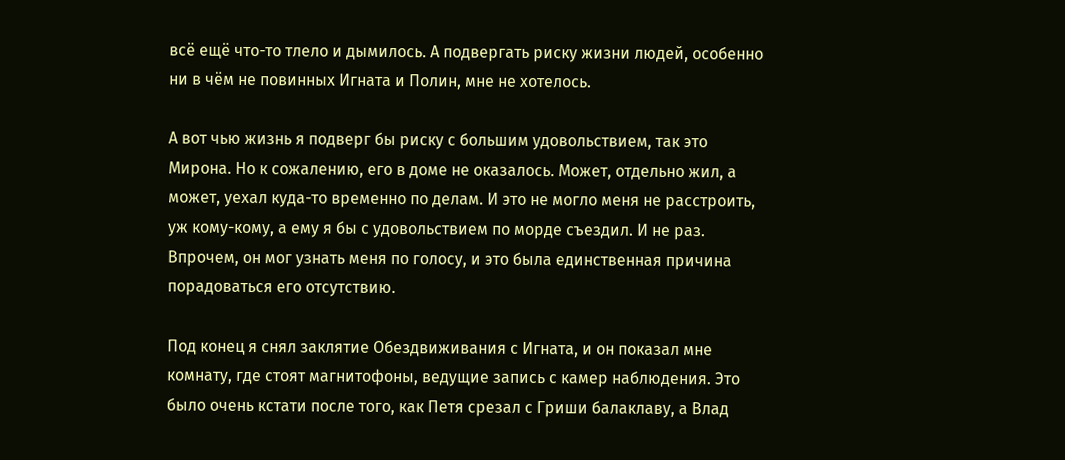всё ещё что-то тлело и дымилось. А подвергать риску жизни людей, особенно ни в чём не повинных Игната и Полин, мне не хотелось.

А вот чью жизнь я подверг бы риску с большим удовольствием, так это Мирона. Но к сожалению, его в доме не оказалось. Может, отдельно жил, а может, уехал куда-то временно по делам. И это не могло меня не расстроить, уж кому-кому, а ему я бы с удовольствием по морде съездил. И не раз. Впрочем, он мог узнать меня по голосу, и это была единственная причина порадоваться его отсутствию.

Под конец я снял заклятие Обездвиживания с Игната, и он показал мне комнату, где стоят магнитофоны, ведущие запись с камер наблюдения. Это было очень кстати после того, как Петя срезал с Гриши балаклаву, а Влад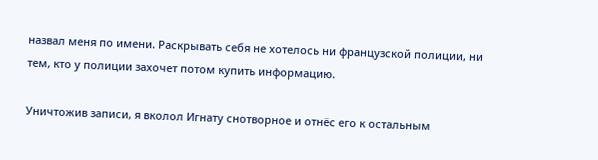назвал меня по имени. Раскрывать себя не хотелось ни французской полиции, ни тем, кто у полиции захочет потом купить информацию.

Уничтожив записи, я вколол Игнату снотворное и отнёс его к остальным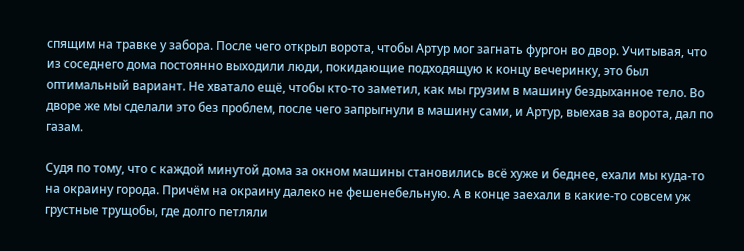спящим на травке у забора. После чего открыл ворота, чтобы Артур мог загнать фургон во двор. Учитывая, что из соседнего дома постоянно выходили люди, покидающие подходящую к концу вечеринку, это был оптимальный вариант. Не хватало ещё, чтобы кто-то заметил, как мы грузим в машину бездыханное тело. Во дворе же мы сделали это без проблем, после чего запрыгнули в машину сами, и Артур, выехав за ворота, дал по газам.

Судя по тому, что с каждой минутой дома за окном машины становились всё хуже и беднее, ехали мы куда-то на окраину города. Причём на окраину далеко не фешенебельную. А в конце заехали в какие-то совсем уж грустные трущобы, где долго петляли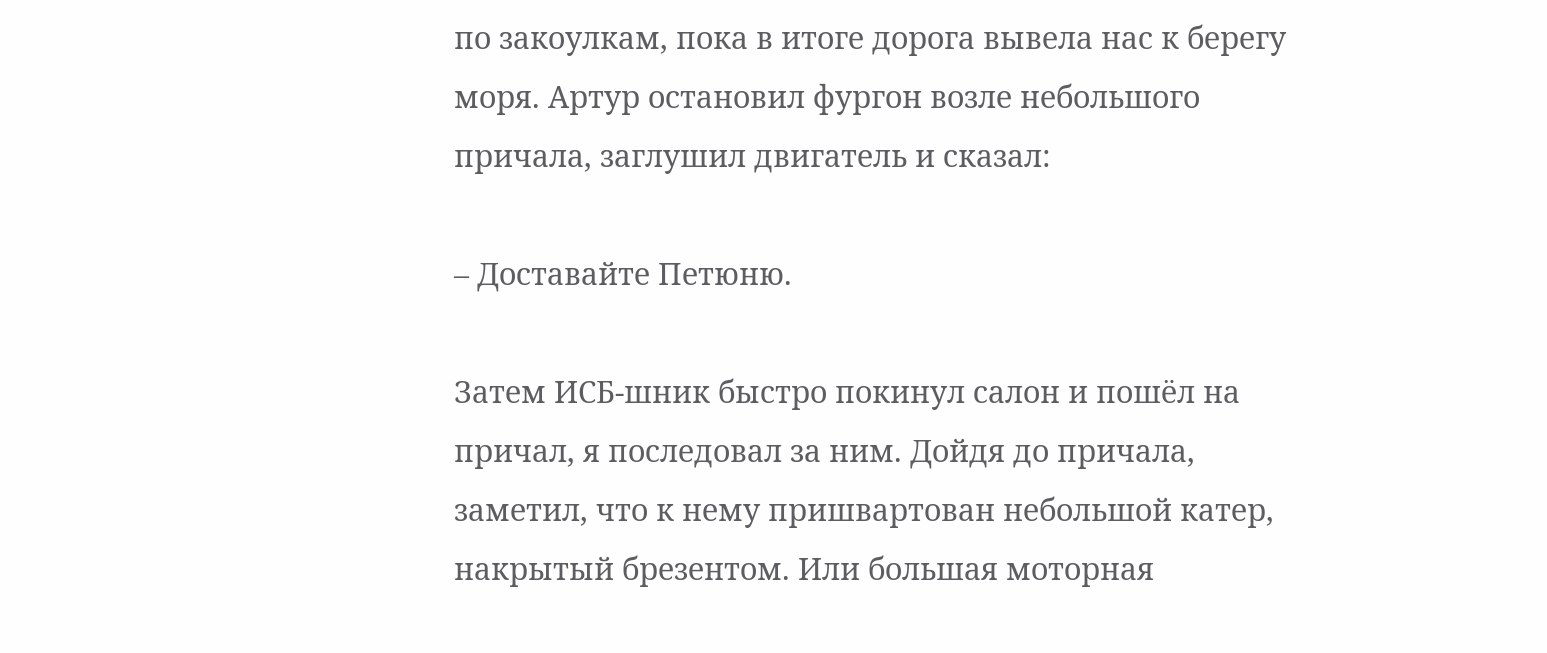по закоулкам, пока в итоге дорога вывела нас к берегу моря. Артур остановил фургон возле небольшого причала, заглушил двигатель и сказал:

– Доставайте Петюню.

Затем ИСБ-шник быстро покинул салон и пошёл на причал, я последовал за ним. Дойдя до причала, заметил, что к нему пришвартован небольшой катер, накрытый брезентом. Или большая моторная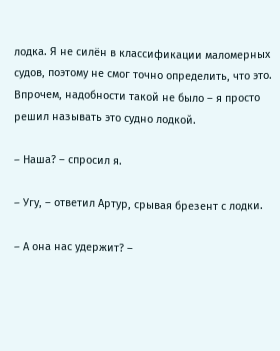лодка. Я не силён в классификации маломерных судов, поэтому не смог точно определить, что это. Впрочем, надобности такой не было – я просто решил называть это судно лодкой.

– Наша? – спросил я.

– Угу, – ответил Артур, срывая брезент с лодки.

– А она нас удержит? –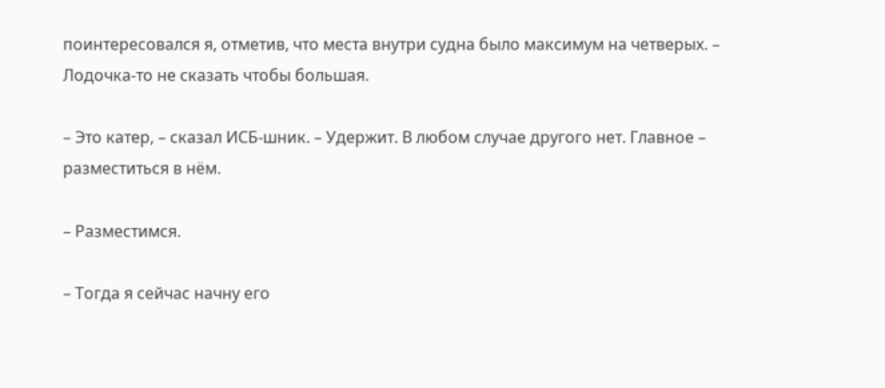поинтересовался я, отметив, что места внутри судна было максимум на четверых. – Лодочка-то не сказать чтобы большая.

– Это катер, – сказал ИСБ-шник. – Удержит. В любом случае другого нет. Главное – разместиться в нём.

– Разместимся.

– Тогда я сейчас начну его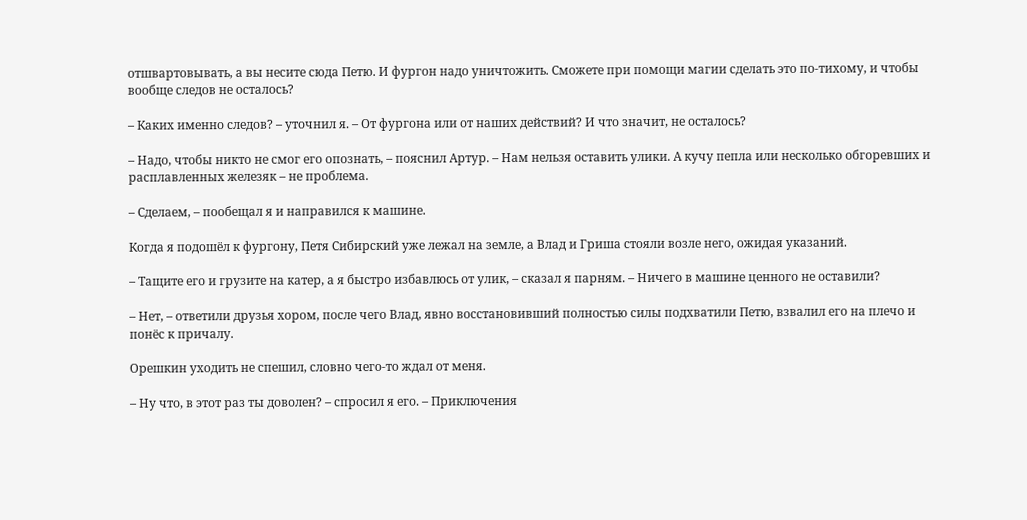отшвартовывать, а вы несите сюда Петю. И фургон надо уничтожить. Сможете при помощи магии сделать это по-тихому, и чтобы вообще следов не осталось?

– Каких именно следов? – уточнил я. – От фургона или от наших действий? И что значит, не осталось?

– Надо, чтобы никто не смог его опознать, – пояснил Артур. – Нам нельзя оставить улики. А кучу пепла или несколько обгоревших и расплавленных железяк – не проблема.

– Сделаем, – пообещал я и направился к машине.

Когда я подошёл к фургону, Петя Сибирский уже лежал на земле, а Влад и Гриша стояли возле него, ожидая указаний.

– Тащите его и грузите на катер, а я быстро избавлюсь от улик, – сказал я парням. – Ничего в машине ценного не оставили?

– Нет, – ответили друзья хором, после чего Влад, явно восстановивший полностью силы подхватили Петю, взвалил его на плечо и понёс к причалу.

Орешкин уходить не спешил, словно чего-то ждал от меня.

– Ну что, в этот раз ты доволен? – спросил я его. – Приключения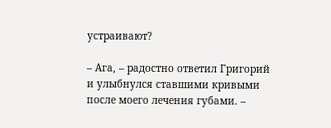устраивают?

– Ага, – радостно ответил Григорий и улыбнулся ставшими кривыми после моего лечения губами. –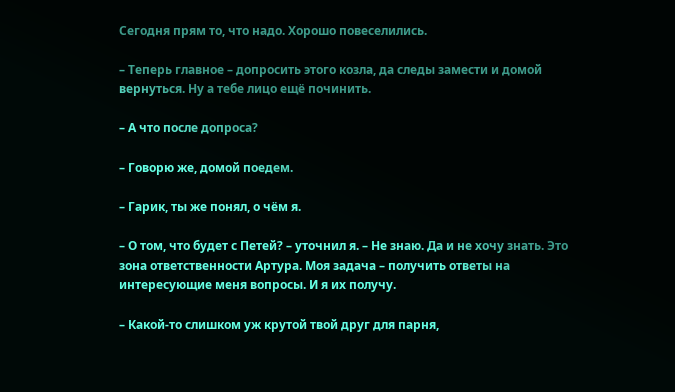Сегодня прям то, что надо. Хорошо повеселились.

– Теперь главное – допросить этого козла, да следы замести и домой вернуться. Ну а тебе лицо ещё починить.

– А что после допроса?

– Говорю же, домой поедем.

– Гарик, ты же понял, о чём я.

– О том, что будет с Петей? – уточнил я. – Не знаю. Да и не хочу знать. Это зона ответственности Артура. Моя задача – получить ответы на интересующие меня вопросы. И я их получу.

– Какой-то слишком уж крутой твой друг для парня,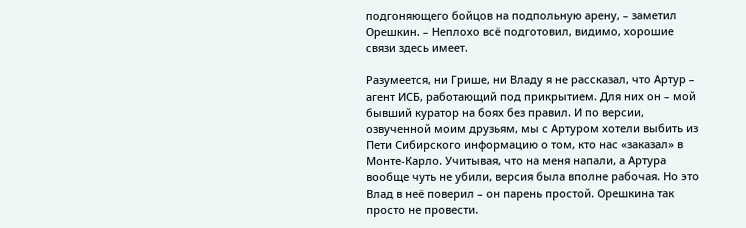подгоняющего бойцов на подпольную арену, – заметил Орешкин. – Неплохо всё подготовил, видимо, хорошие связи здесь имеет.

Разумеется, ни Грише, ни Владу я не рассказал, что Артур – агент ИСБ, работающий под прикрытием. Для них он – мой бывший куратор на боях без правил. И по версии, озвученной моим друзьям, мы с Артуром хотели выбить из Пети Сибирского информацию о том, кто нас «заказал» в Монте-Карло. Учитывая, что на меня напали, а Артура вообще чуть не убили, версия была вполне рабочая. Но это Влад в неё поверил – он парень простой. Орешкина так просто не провести.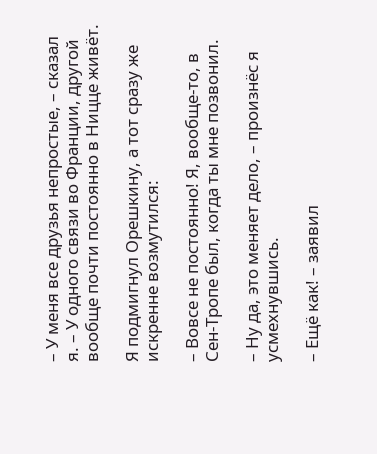– У меня все друзья непростые, – сказал я. – У одного связи во Франции, другой вообще почти постоянно в Ницце живёт.

Я подмигнул Орешкину, а тот сразу же искренне возмутился:

– Вовсе не постоянно! Я, вообще-то, в Сен-Тропе был, когда ты мне позвонил.

– Ну да, это меняет дело, – произнёс я усмехнувшись.

– Ещё как! – заявил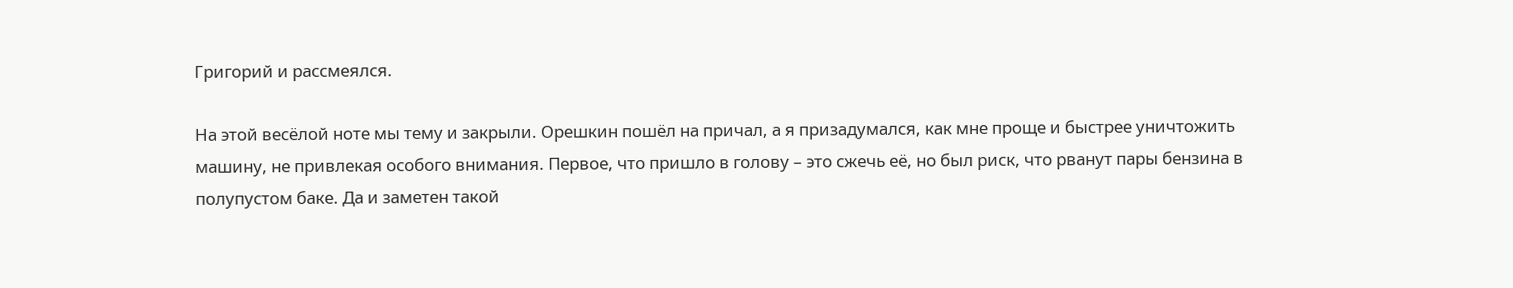Григорий и рассмеялся.

На этой весёлой ноте мы тему и закрыли. Орешкин пошёл на причал, а я призадумался, как мне проще и быстрее уничтожить машину, не привлекая особого внимания. Первое, что пришло в голову – это сжечь её, но был риск, что рванут пары бензина в полупустом баке. Да и заметен такой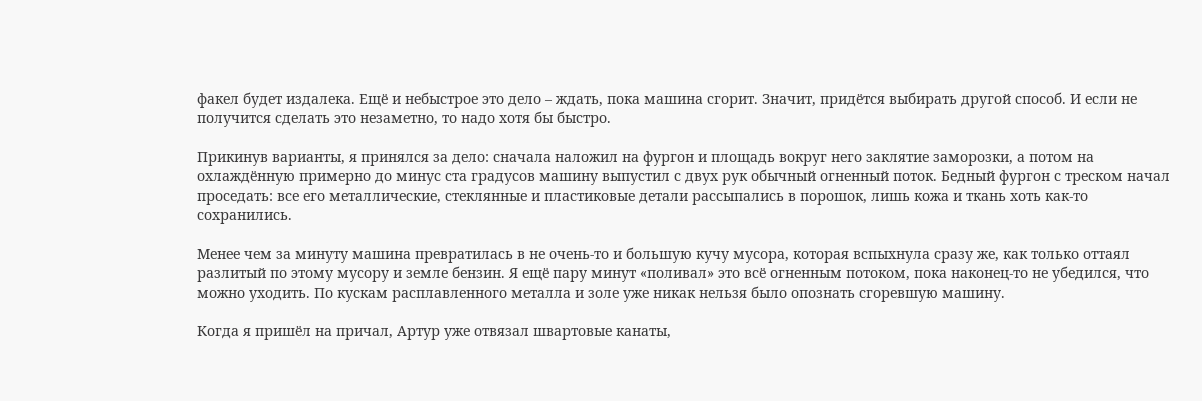факел будет издалека. Ещё и небыстрое это дело – ждать, пока машина сгорит. Значит, придётся выбирать другой способ. И если не получится сделать это незаметно, то надо хотя бы быстро.

Прикинув варианты, я принялся за дело: сначала наложил на фургон и площадь вокруг него заклятие заморозки, а потом на охлаждённую примерно до минус ста градусов машину выпустил с двух рук обычный огненный поток. Бедный фургон с треском начал проседать: все его металлические, стеклянные и пластиковые детали рассыпались в порошок, лишь кожа и ткань хоть как-то сохранились.

Менее чем за минуту машина превратилась в не очень-то и большую кучу мусора, которая вспыхнула сразу же, как только оттаял разлитый по этому мусору и земле бензин. Я ещё пару минут «поливал» это всё огненным потоком, пока наконец-то не убедился, что можно уходить. По кускам расплавленного металла и золе уже никак нельзя было опознать сгоревшую машину.

Когда я пришёл на причал, Артур уже отвязал швартовые канаты,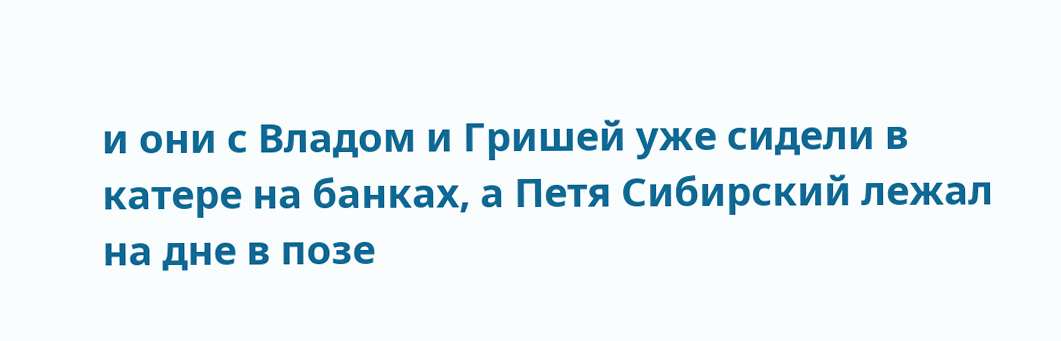и они с Владом и Гришей уже сидели в катере на банках, а Петя Сибирский лежал на дне в позе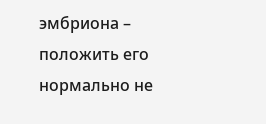эмбриона – положить его нормально не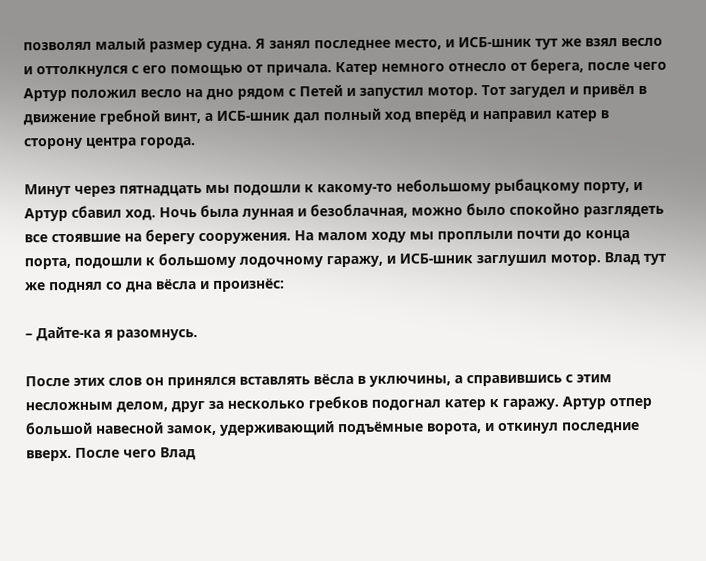позволял малый размер судна. Я занял последнее место, и ИСБ-шник тут же взял весло и оттолкнулся с его помощью от причала. Катер немного отнесло от берега, после чего Артур положил весло на дно рядом с Петей и запустил мотор. Тот загудел и привёл в движение гребной винт, а ИСБ-шник дал полный ход вперёд и направил катер в сторону центра города.

Минут через пятнадцать мы подошли к какому-то небольшому рыбацкому порту, и Артур сбавил ход. Ночь была лунная и безоблачная, можно было спокойно разглядеть все стоявшие на берегу сооружения. На малом ходу мы проплыли почти до конца порта, подошли к большому лодочному гаражу, и ИСБ-шник заглушил мотор. Влад тут же поднял со дна вёсла и произнёс:

– Дайте-ка я разомнусь.

После этих слов он принялся вставлять вёсла в уключины, а справившись с этим несложным делом, друг за несколько гребков подогнал катер к гаражу. Артур отпер большой навесной замок, удерживающий подъёмные ворота, и откинул последние вверх. После чего Влад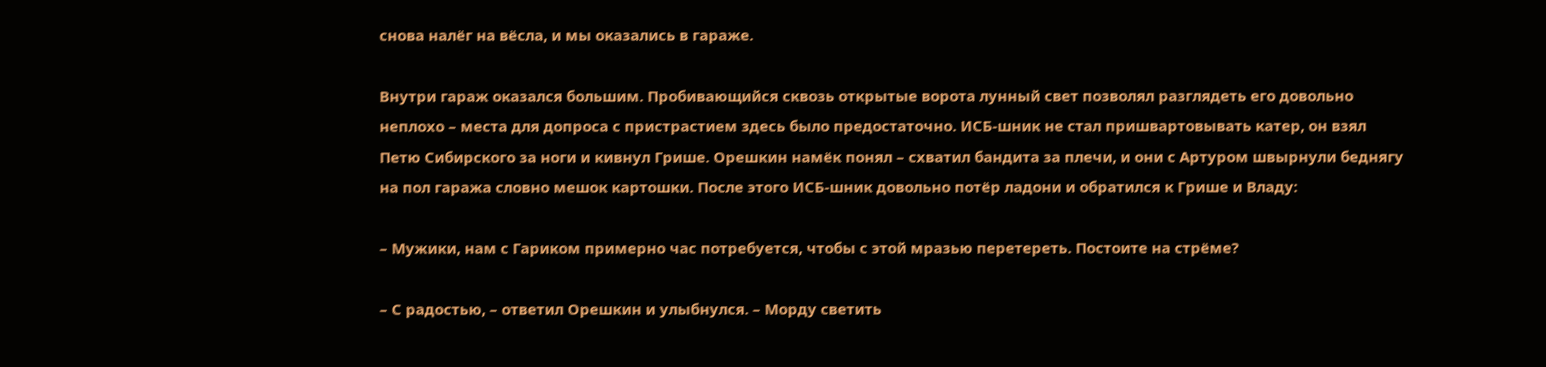снова налёг на вёсла, и мы оказались в гараже.

Внутри гараж оказался большим. Пробивающийся сквозь открытые ворота лунный свет позволял разглядеть его довольно неплохо – места для допроса с пристрастием здесь было предостаточно. ИСБ-шник не стал пришвартовывать катер, он взял Петю Сибирского за ноги и кивнул Грише. Орешкин намёк понял – схватил бандита за плечи, и они с Артуром швырнули беднягу на пол гаража словно мешок картошки. После этого ИСБ-шник довольно потёр ладони и обратился к Грише и Владу:

– Мужики, нам с Гариком примерно час потребуется, чтобы с этой мразью перетереть. Постоите на стрёме?

– С радостью, – ответил Орешкин и улыбнулся. – Морду светить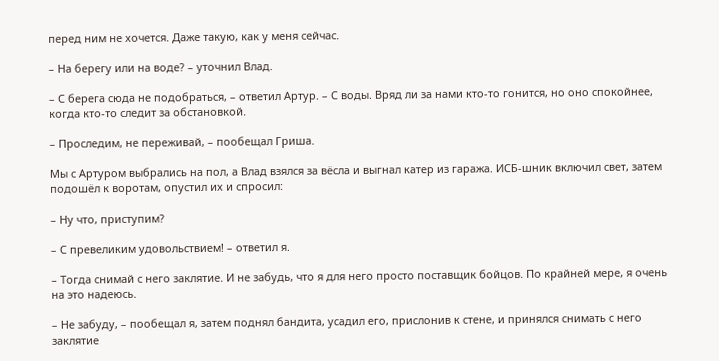перед ним не хочется. Даже такую, как у меня сейчас.

– На берегу или на воде? – уточнил Влад.

– С берега сюда не подобраться, – ответил Артур. – С воды. Вряд ли за нами кто-то гонится, но оно спокойнее, когда кто-то следит за обстановкой.

– Проследим, не переживай, – пообещал Гриша.

Мы с Артуром выбрались на пол, а Влад взялся за вёсла и выгнал катер из гаража. ИСБ-шник включил свет, затем подошёл к воротам, опустил их и спросил:

– Ну что, приступим?

– С превеликим удовольствием! – ответил я.

– Тогда снимай с него заклятие. И не забудь, что я для него просто поставщик бойцов. По крайней мере, я очень на это надеюсь.

– Не забуду, – пообещал я, затем поднял бандита, усадил его, прислонив к стене, и принялся снимать с него заклятие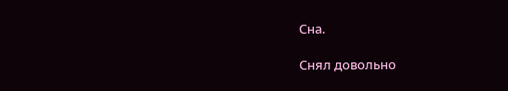Сна.

Снял довольно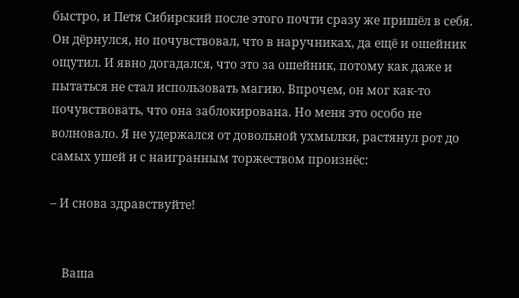быстро, и Петя Сибирский после этого почти сразу же пришёл в себя. Он дёрнулся, но почувствовал, что в наручниках, да ещё и ошейник ощутил. И явно догадался, что это за ошейник, потому как даже и пытаться не стал использовать магию. Впрочем, он мог как-то почувствовать, что она заблокирована. Но меня это особо не волновало. Я не удержался от довольной ухмылки, растянул рот до самых ушей и с наигранным торжеством произнёс:

– И снова здравствуйте!


    Ваша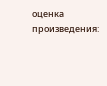оценка произведения: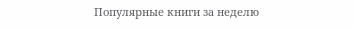Популярные книги за неделю